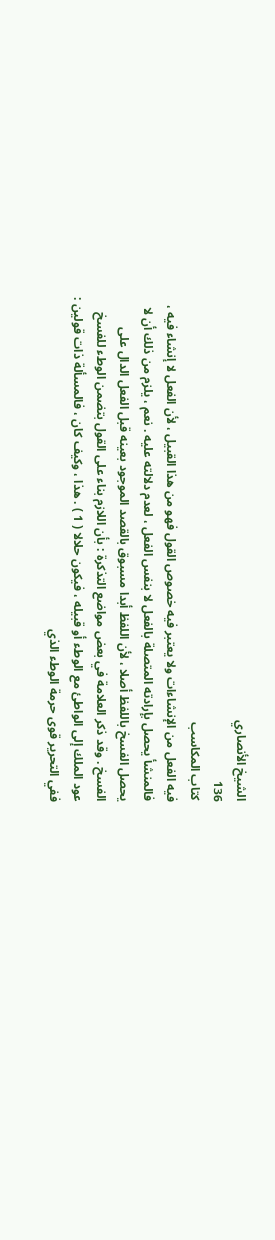الشيخ الأنصاري
136
كتاب المكاسب
فيه الفعل من الإنشاءات ولا يعتبر فيه خصوص القول فهو من هذا القبيل ، لأن الفعل لا إنشاء فيه ، فالمنشأ يحصل بإرادته المتصلة بالفعل لا بنفس الفعل ، لعدم دلالته عليه . نعم ، يلزم من ذلك أن لا يحصل الفسخ باللفظ أصلا ، لأن اللفظ أبدا مسبوق بالقصد الموجود بعينه قبل الفعل الدال على الفسخ . وقد ذكر العلامة في بعض مواضع التذكرة : بأن اللازم بناء على القول بتضمن الوطء للفسخ عود الملك إلى الواطئ مع الوطء أو قبيله ، فيكون حلالا ( 1 ) . هذا ، وكيف كان ، فالمسألة ذات قولين : ففي التحرير قوى حرمة الوطء الذي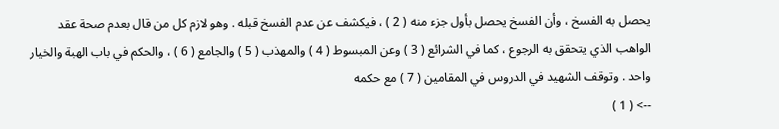يحصل به الفسخ ، وأن الفسخ يحصل بأول جزء منه ( 2 ) ، فيكشف عن عدم الفسخ قبله . وهو لازم كل من قال بعدم صحة عقد الواهب الذي يتحقق به الرجوع ، كما في الشرائع ( 3 ) وعن المبسوط ( 4 ) والمهذب ( 5 ) والجامع ( 6 ) ، والحكم في باب الهبة والخيار واحد . وتوقف الشهيد في الدروس في المقامين ( 7 ) مع حكمه
--> ( 1 )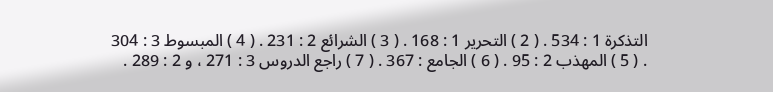التذكرة 1 : 534 . ( 2 ) التحرير 1 : 168 . ( 3 ) الشرائع 2 : 231 . ( 4 ) المبسوط 3 : 304 . ( 5 ) المهذب 2 : 95 . ( 6 ) الجامع : 367 . ( 7 ) راجع الدروس 3 : 271 ، و 2 : 289 .